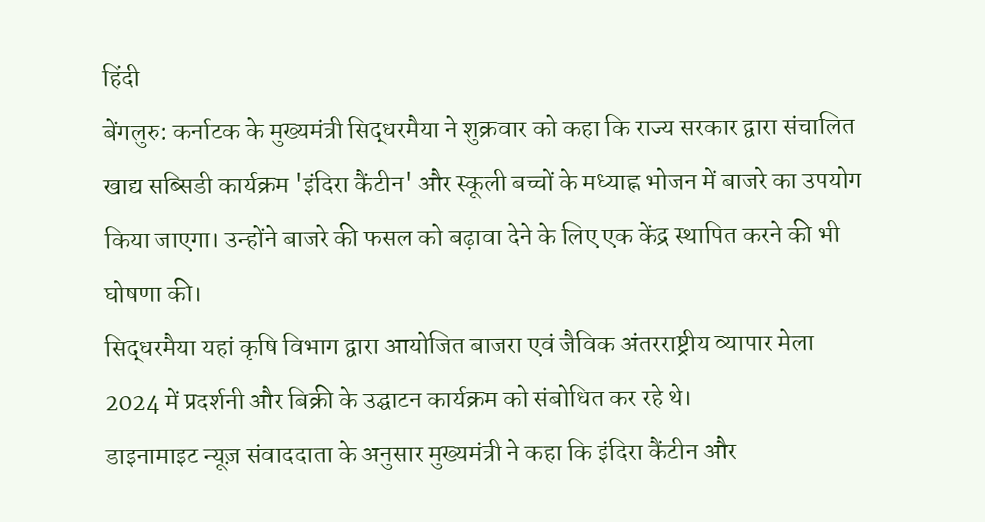हिंदी
बेंगलुरु: कर्नाटक के मुख्यमंत्री सिद्धरमैया ने शुक्रवार को कहा कि राज्य सरकार द्वारा संचालित खाद्य सब्सिडी कार्यक्रम 'इंदिरा कैंटीन' और स्कूली बच्चों के मध्याह्न भोजन में बाजरे का उपयोग किया जाएगा। उन्होंने बाजरे की फसल को बढ़ावा देने के लिए एक केंद्र स्थापित करने की भी घोषणा की।
सिद्धरमैया यहां कृषि विभाग द्वारा आयोजित बाजरा एवं जैविक अंतरराष्ट्रीय व्यापार मेला 2024 में प्रदर्शनी और बिक्री के उद्घाटन कार्यक्रम को संबोधित कर रहे थे।
डाइनामाइट न्यूज़ संवाददाता के अनुसार मुख्यमंत्री ने कहा कि इंदिरा कैंटीन और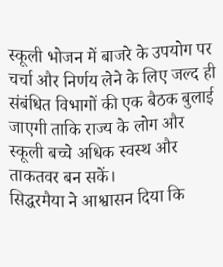स्कूली भोजन में बाजरे के उपयोग पर चर्चा और निर्णय लेने के लिए जल्द ही संबंधित विभागों की एक बैठक बुलाई जाएगी ताकि राज्य के लोग और स्कूली बच्चे अधिक स्वस्थ और ताकतवर बन सकें।
सिद्धरमैया ने आश्वासन दिया कि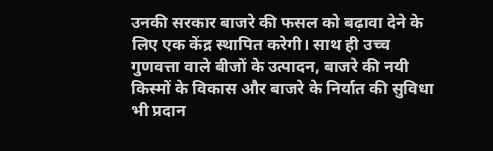उनकी सरकार बाजरे की फसल को बढ़ावा देने के लिए एक केंद्र स्थापित करेगी। साथ ही उच्च गुणवत्ता वाले बीजों के उत्पादन, बाजरे की नयी किस्मों के विकास और बाजरे के निर्यात की सुविधा भी प्रदान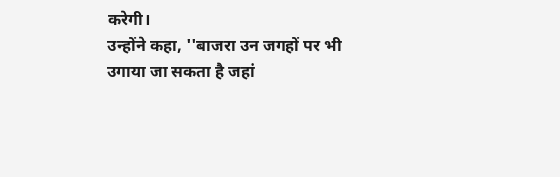करेगी।
उन्होंने कहा, ''बाजरा उन जगहों पर भी उगाया जा सकता है जहां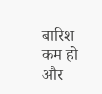बारिश कम हो और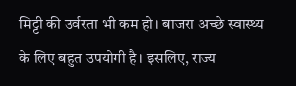मिट्टी की उर्वरता भी कम हो। बाजरा अच्छे स्वास्थ्य के लिए बहुत उपयोगी है। इसलिए, राज्य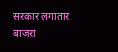सरकार लगातार बाजरा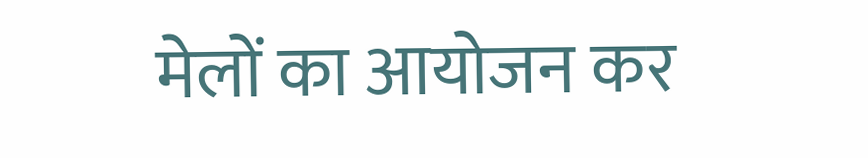मेलों का आयोजन कर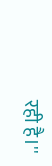रही है।''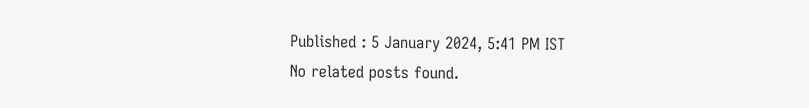Published : 5 January 2024, 5:41 PM IST
No related posts found.